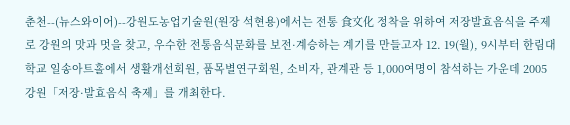춘천--(뉴스와이어)--강원도농업기술원(원장 석현용)에서는 전통 食文化 정착을 위하여 저장발효음식을 주제로 강원의 맛과 멋을 찾고, 우수한 전통음식문화를 보전·계승하는 계기를 만들고자 12. 19(월), 9시부터 한림대학교 일송아트홀에서 생활개선회원, 품목별연구회원, 소비자, 관계관 등 1,000여명이 참석하는 가운데 2005 강원「저장·발효음식 축제」를 개최한다.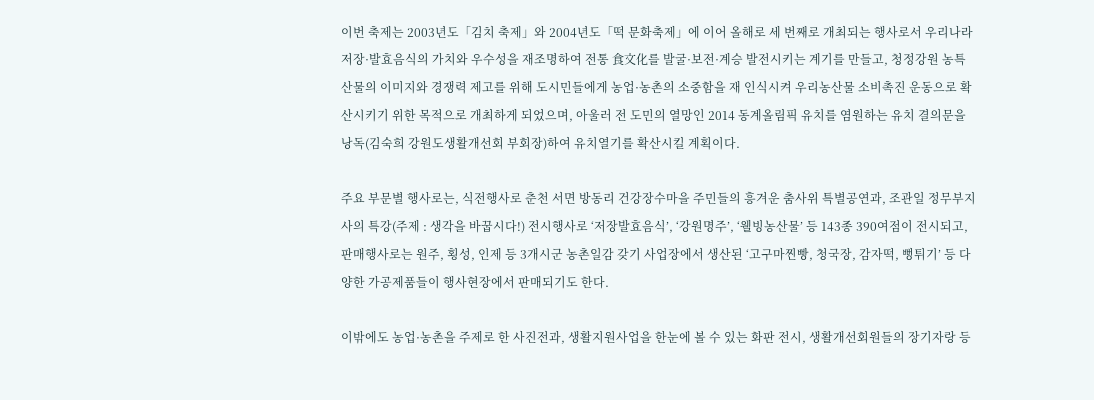이번 축제는 2003년도「김치 축제」와 2004년도「떡 문화축제」에 이어 올해로 세 번째로 개최되는 행사로서 우리나라 저장·발효음식의 가치와 우수성을 재조명하여 전통 食文化를 발굴·보전·계승 발전시키는 계기를 만들고, 청정강원 농특산물의 이미지와 경쟁력 제고를 위해 도시민들에게 농업·농촌의 소중함을 재 인식시켜 우리농산물 소비촉진 운동으로 확산시키기 위한 목적으로 개최하게 되었으며, 아울러 전 도민의 열망인 2014 동계올림픽 유치를 염원하는 유치 결의문을 낭독(김숙희 강원도생활개선회 부회장)하여 유치열기를 확산시킬 계획이다.

주요 부문별 행사로는, 식전행사로 춘천 서면 방동리 건강장수마을 주민들의 흥겨운 춤사위 특별공연과, 조관일 정무부지사의 특강(주제 : 생각을 바꿉시다!) 전시행사로 ‘저장발효음식’, ‘강원명주’, ‘웰빙농산물’ 등 143종 390여점이 전시되고, 판매행사로는 원주, 횡성, 인제 등 3개시군 농촌일감 갖기 사업장에서 생산된 ‘고구마찐빵, 청국장, 감자떡, 뻥튀기’ 등 다양한 가공제품들이 행사현장에서 판매되기도 한다.

이밖에도 농업·농촌을 주제로 한 사진전과, 생활지원사업을 한눈에 볼 수 있는 화판 전시, 생활개선회원들의 장기자랑 등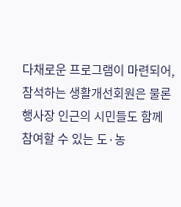다채로운 프로그램이 마련되어, 참석하는 생활개선회원은 물론 행사장 인근의 시민들도 함께 참여할 수 있는 도·농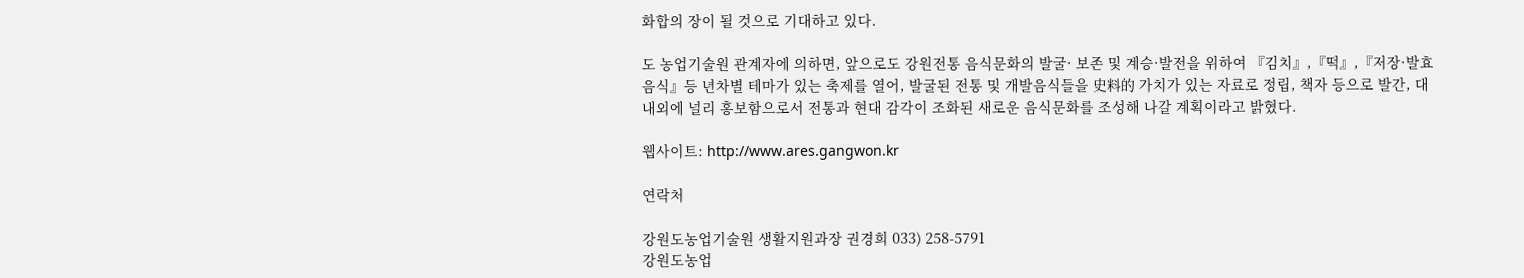화합의 장이 될 것으로 기대하고 있다.

도 농업기술원 관계자에 의하면, 앞으로도 강원전통 음식문화의 발굴· 보존 및 계승·발전을 위하여 『김치』,『떡』,『저장·발효음식』등 년차별 테마가 있는 축제를 열어, 발굴된 전통 및 개발음식들을 史料的 가치가 있는 자료로 정립, 책자 등으로 발간, 대 내외에 널리 홍보함으로서 전통과 현대 감각이 조화된 새로운 음식문화를 조성해 나갈 계획이라고 밝혔다.

웹사이트: http://www.ares.gangwon.kr

연락처

강원도농업기술원 생활지원과장 권경희 033) 258-5791
강원도농업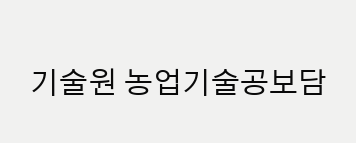기술원 농업기술공보담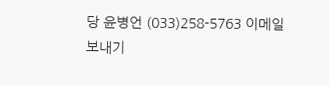당 윤병언 (033)258-5763 이메일 보내기